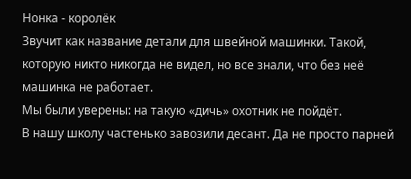Нонка - королёк
Звучит как название детали для швейной машинки. Такой, которую никто никогда не видел, но все знали, что без неё машинка не работает.
Мы были уверены: на такую «дичь» охотник не пойдёт.
В нашу школу частенько завозили десант. Да не просто парней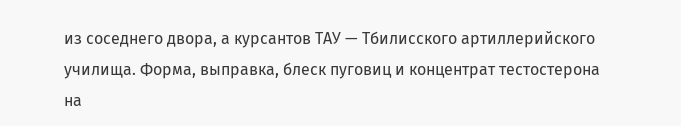из соседнего двора, а курсантов ТАУ — Тбилисского артиллерийского училища. Форма, выправка, блеск пуговиц и концентрат тестостерона на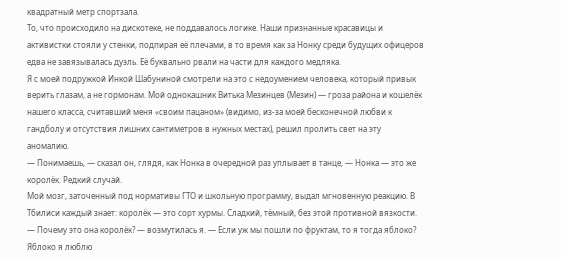квадратный метр спортзала.
То, что происходило на дискотеке, не поддавалось логике. Наши признанные красавицы и активистки стояли у стенки, подпирая её плечами, в то время как за Нонку среди будущих офицеров едва не завязывалась дуэль. Её буквально рвали на части для каждого медляка.
Я с моей подружкой Инкой Шабуниной смотрели на это с недоумением человека, который привык верить глазам, а не гормонам. Мой однокашник Витька Мезинцев (Мезин) — гроза района и кошелёк нашего класса, считавший меня «своим пацаном» (видимо, из-за моей бесконечной любви к гандболу и отсутствия лишних сантиметров в нужных местах), решил пролить свет на эту аномалию.
— Понимаешь, — сказал он, глядя, как Нонка в очередной раз уплывает в танце, — Нонка — это же королёк. Редкий случай.
Мой мозг, заточенный под нормативы ГТО и школьную программу, выдал мгновенную реакцию. В Тбилиси каждый знает: королёк — это сорт хурмы. Сладкий, тёмный, без этой противной вязкости.
— Почему это она королёк? — возмутилась я. — Если уж мы пошли по фруктам, то я тогда яблоко? Яблоко я люблю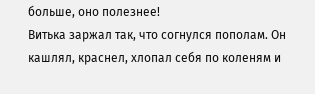больше, оно полезнее!
Витька заржал так, что согнулся пополам. Он кашлял, краснел, хлопал себя по коленям и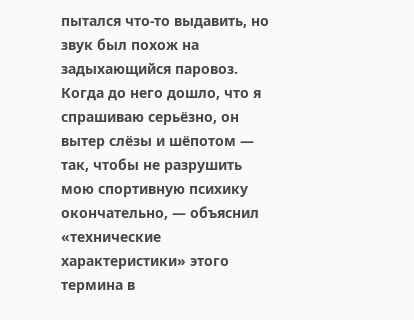пытался что-то выдавить, но звук был похож на задыхающийся паровоз. Когда до него дошло, что я спрашиваю серьёзно, он вытер слёзы и шёпотом — так, чтобы не разрушить мою спортивную психику окончательно, — объяснил «технические характеристики» этого термина в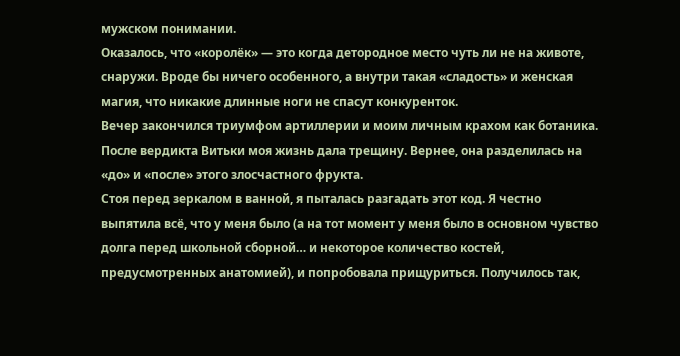мужском понимании.
Оказалось, что «королёк» — это когда детородное место чуть ли не на животе, снаружи. Вроде бы ничего особенного, а внутри такая «сладость» и женская магия, что никакие длинные ноги не спасут конкуренток.
Вечер закончился триумфом артиллерии и моим личным крахом как ботаника. После вердикта Витьки моя жизнь дала трещину. Вернее, она разделилась на «до» и «после» этого злосчастного фрукта.
Стоя перед зеркалом в ванной, я пыталась разгадать этот код. Я честно выпятила всё, что у меня было (а на тот момент у меня было в основном чувство долга перед школьной сборной… и некоторое количество костей, предусмотренных анатомией), и попробовала прищуриться. Получилось так,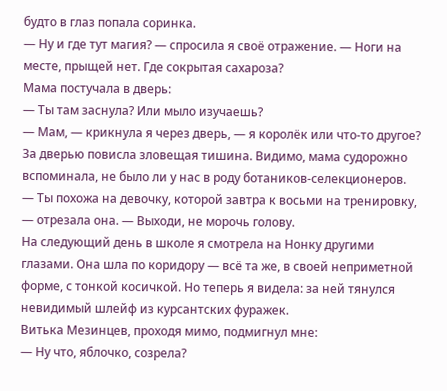будто в глаз попала соринка.
— Ну и где тут магия? — спросила я своё отражение. — Ноги на месте, прыщей нет. Где сокрытая сахароза?
Мама постучала в дверь:
— Ты там заснула? Или мыло изучаешь?
— Мам, — крикнула я через дверь, — я королёк или что-то другое?
За дверью повисла зловещая тишина. Видимо, мама судорожно вспоминала, не было ли у нас в роду ботаников-селекционеров.
— Ты похожа на девочку, которой завтра к восьми на тренировку, — отрезала она. — Выходи, не морочь голову.
На следующий день в школе я смотрела на Нонку другими глазами. Она шла по коридору — всё та же, в своей неприметной форме, с тонкой косичкой. Но теперь я видела: за ней тянулся невидимый шлейф из курсантских фуражек.
Витька Мезинцев, проходя мимо, подмигнул мне:
— Ну что, яблочко, созрела?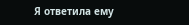Я ответила ему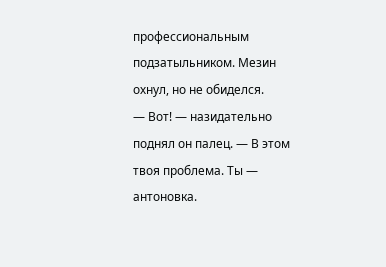профессиональным подзатыльником. Мезин охнул, но не обиделся.
— Вот! — назидательно поднял он палец. — В этом твоя проблема. Ты — антоновка.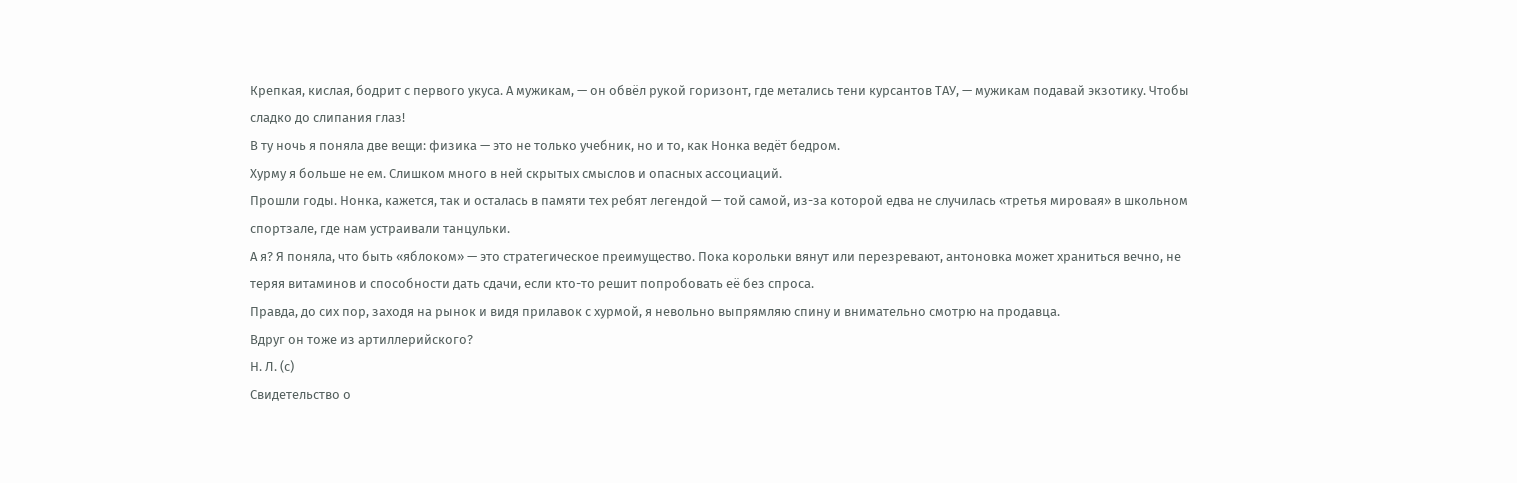Крепкая, кислая, бодрит с первого укуса. А мужикам, — он обвёл рукой горизонт, где метались тени курсантов ТАУ, — мужикам подавай экзотику. Чтобы сладко до слипания глаз!
В ту ночь я поняла две вещи: физика — это не только учебник, но и то, как Нонка ведёт бедром.
Хурму я больше не ем. Слишком много в ней скрытых смыслов и опасных ассоциаций.
Прошли годы. Нонка, кажется, так и осталась в памяти тех ребят легендой — той самой, из-за которой едва не случилась «третья мировая» в школьном спортзале, где нам устраивали танцульки.
А я? Я поняла, что быть «яблоком» — это стратегическое преимущество. Пока корольки вянут или перезревают, антоновка может храниться вечно, не теряя витаминов и способности дать сдачи, если кто-то решит попробовать её без спроса.
Правда, до сих пор, заходя на рынок и видя прилавок с хурмой, я невольно выпрямляю спину и внимательно смотрю на продавца.
Вдруг он тоже из артиллерийского?
Н. Л. (с)
Свидетельство о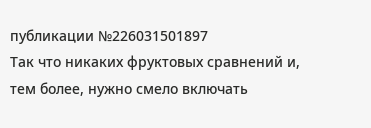публикации №226031501897
Так что никаких фруктовых сравнений и, тем более, нужно смело включать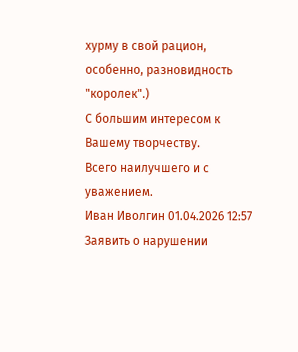хурму в свой рацион, особенно, разновидность "королек".)
С большим интересом к Вашему творчеству.
Всего наилучшего и с уважением.
Иван Иволгин 01.04.2026 12:57 Заявить о нарушении